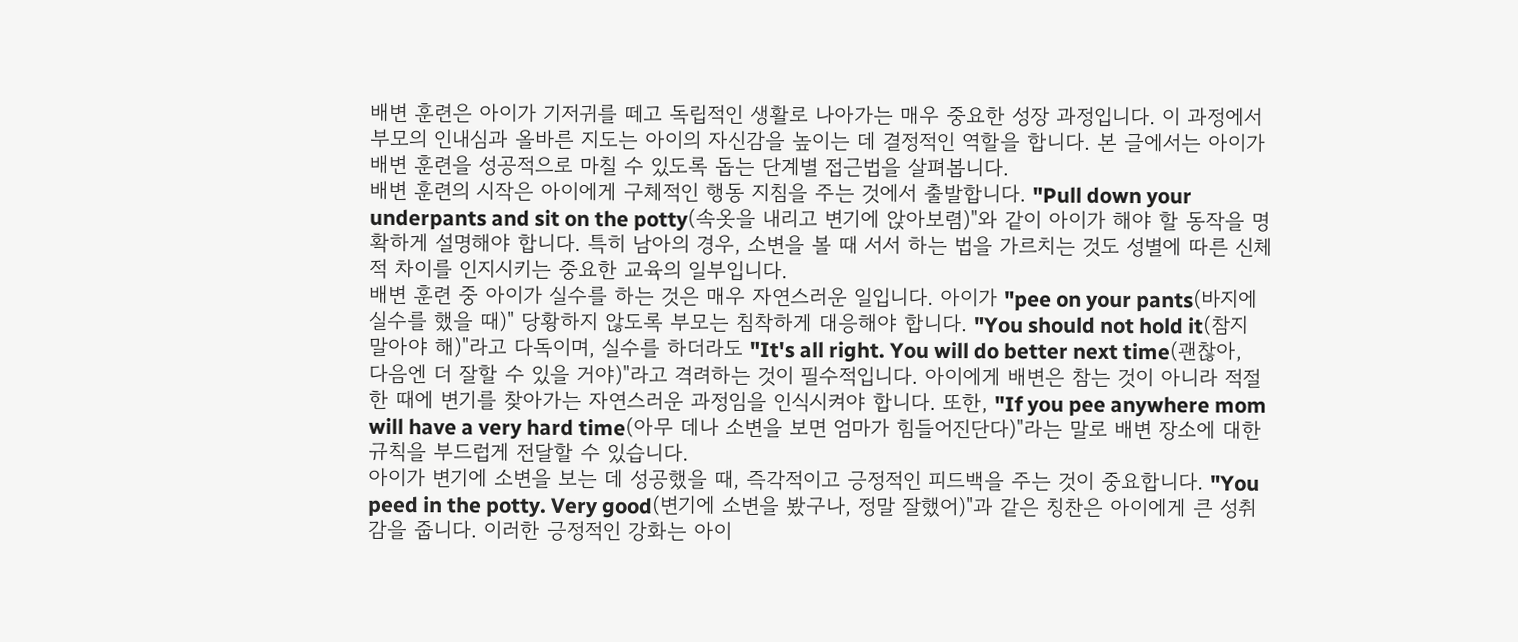배변 훈련은 아이가 기저귀를 떼고 독립적인 생활로 나아가는 매우 중요한 성장 과정입니다. 이 과정에서 부모의 인내심과 올바른 지도는 아이의 자신감을 높이는 데 결정적인 역할을 합니다. 본 글에서는 아이가 배변 훈련을 성공적으로 마칠 수 있도록 돕는 단계별 접근법을 살펴봅니다.
배변 훈련의 시작은 아이에게 구체적인 행동 지침을 주는 것에서 출발합니다. "Pull down your underpants and sit on the potty(속옷을 내리고 변기에 앉아보렴)"와 같이 아이가 해야 할 동작을 명확하게 설명해야 합니다. 특히 남아의 경우, 소변을 볼 때 서서 하는 법을 가르치는 것도 성별에 따른 신체적 차이를 인지시키는 중요한 교육의 일부입니다.
배변 훈련 중 아이가 실수를 하는 것은 매우 자연스러운 일입니다. 아이가 "pee on your pants(바지에 실수를 했을 때)" 당황하지 않도록 부모는 침착하게 대응해야 합니다. "You should not hold it(참지 말아야 해)"라고 다독이며, 실수를 하더라도 "It's all right. You will do better next time(괜찮아, 다음엔 더 잘할 수 있을 거야)"라고 격려하는 것이 필수적입니다. 아이에게 배변은 참는 것이 아니라 적절한 때에 변기를 찾아가는 자연스러운 과정임을 인식시켜야 합니다. 또한, "If you pee anywhere mom will have a very hard time(아무 데나 소변을 보면 엄마가 힘들어진단다)"라는 말로 배변 장소에 대한 규칙을 부드럽게 전달할 수 있습니다.
아이가 변기에 소변을 보는 데 성공했을 때, 즉각적이고 긍정적인 피드백을 주는 것이 중요합니다. "You peed in the potty. Very good(변기에 소변을 봤구나, 정말 잘했어)"과 같은 칭찬은 아이에게 큰 성취감을 줍니다. 이러한 긍정적인 강화는 아이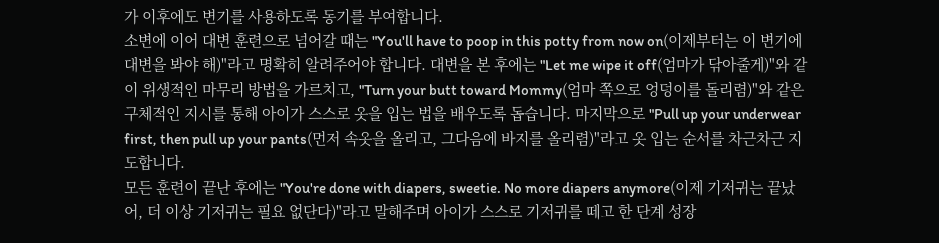가 이후에도 변기를 사용하도록 동기를 부여합니다.
소변에 이어 대변 훈련으로 넘어갈 때는 "You'll have to poop in this potty from now on(이제부터는 이 변기에 대변을 봐야 해)"라고 명확히 알려주어야 합니다. 대변을 본 후에는 "Let me wipe it off(엄마가 닦아줄게)"와 같이 위생적인 마무리 방법을 가르치고, "Turn your butt toward Mommy(엄마 쪽으로 엉덩이를 돌리렴)"와 같은 구체적인 지시를 통해 아이가 스스로 옷을 입는 법을 배우도록 돕습니다. 마지막으로 "Pull up your underwear first, then pull up your pants(먼저 속옷을 올리고, 그다음에 바지를 올리렴)"라고 옷 입는 순서를 차근차근 지도합니다.
모든 훈련이 끝난 후에는 "You're done with diapers, sweetie. No more diapers anymore(이제 기저귀는 끝났어, 더 이상 기저귀는 필요 없단다)"라고 말해주며 아이가 스스로 기저귀를 떼고 한 단계 성장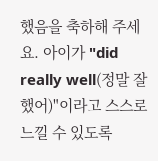했음을 축하해 주세요. 아이가 "did really well(정말 잘했어)"이라고 스스로 느낄 수 있도록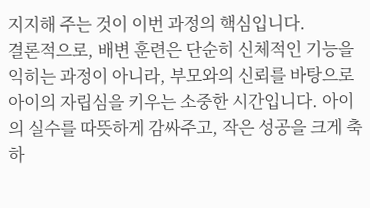지지해 주는 것이 이번 과정의 핵심입니다.
결론적으로, 배변 훈련은 단순히 신체적인 기능을 익히는 과정이 아니라, 부모와의 신뢰를 바탕으로 아이의 자립심을 키우는 소중한 시간입니다. 아이의 실수를 따뜻하게 감싸주고, 작은 성공을 크게 축하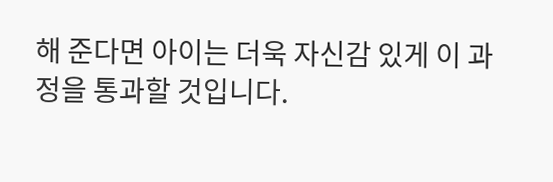해 준다면 아이는 더욱 자신감 있게 이 과정을 통과할 것입니다.